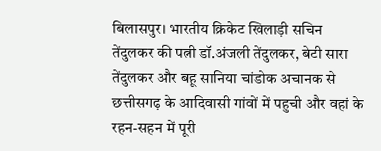बिलासपुर। भारतीय क्रिकेट खिलाड़ी सचिन तेंदुलकर की पत्नी डॉ.अंजली तेंदुलकर, बेटी सारा तेंदुलकर और बहू सानिया चांडोक अचानक से छत्तीसगढ़ के आदिवासी गांवों में पहुची और वहां के रहन-सहन में पूरी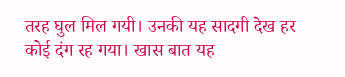तरह घुल मिल गयी। उनकी यह सादगी देख हर कोई दंग रह गया। खास बात यह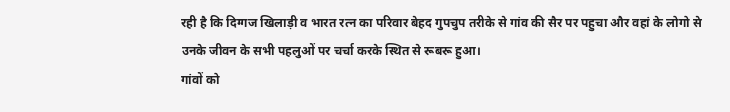रही है कि दिग्गज खिलाड़ी व भारत रत्न का परिवार बेहद गुपचुप तरीके से गांव की सैर पर पहुचा और वहां के लोगो से उनके जीवन के सभी पहलुओं पर चर्चा करके स्थित से रूबरू हुआ।
गांवों को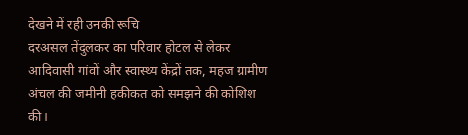देखने में रही उनकी रूचि
दरअसल तेंदुलकर का परिवार होटल से लेकर आदिवासी गांवों और स्वास्थ्य केंद्रों तक, महज ग्रामीण अंचल की जमीनी हकीकत को समझने की कोशिश की।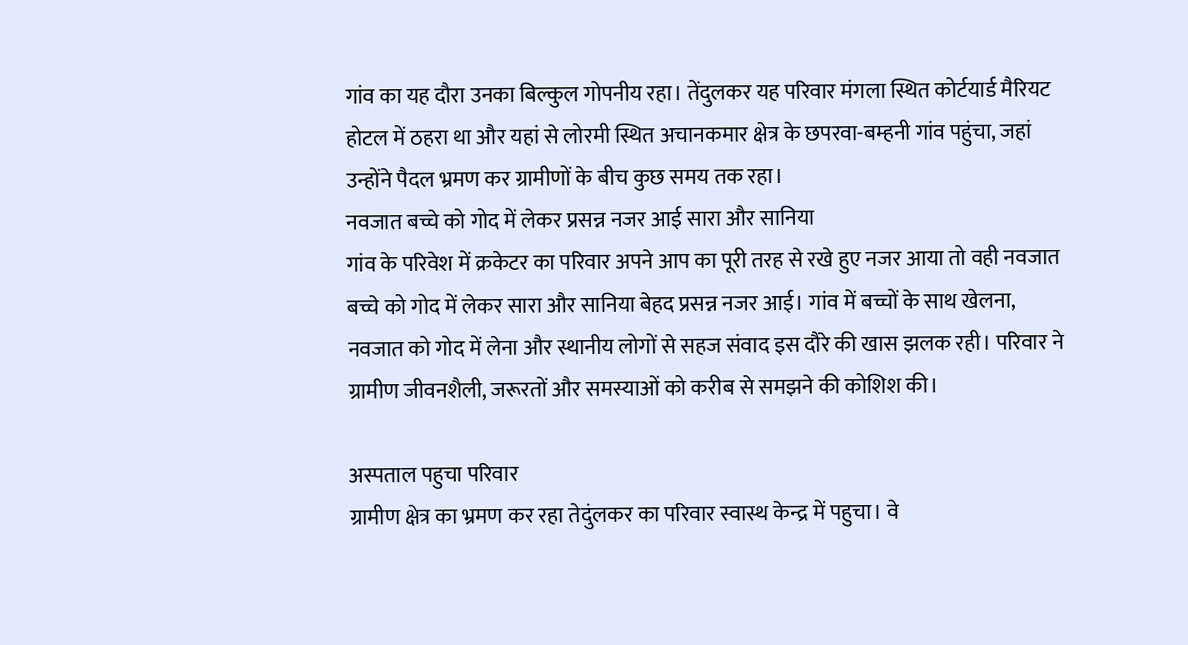गांव का यह दौरा उनका बिल्कुल गोपनीय रहा। तेंदुलकर यह परिवार मंगला स्थित कोर्टयार्ड मैरियट होटल में ठहरा था और यहां से लोरमी स्थित अचानकमार क्षेत्र के छपरवा-बम्हनी गांव पहुंचा, जहां उन्होंने पैदल भ्रमण कर ग्रामीणों के बीच कुछ समय तक रहा।
नवजात बच्चे को गोद में लेकर प्रसन्न नजर आई सारा और सानिया
गांव के परिवेश में क्रकेटर का परिवार अपने आप का पूरी तरह से रखे हुए नजर आया तो वही नवजात बच्चे को गोद में लेकर सारा और सानिया बेहद प्रसन्न नजर आई। गांव में बच्चों के साथ खेलना, नवजात को गोद में लेना और स्थानीय लोगों से सहज संवाद इस दौरे की खास झलक रही। परिवार ने ग्रामीण जीवनशैली, जरूरतों और समस्याओं को करीब से समझने की कोशिश की।

अस्पताल पहुचा परिवार
ग्रामीण क्षेत्र का भ्रमण कर रहा तेदुंलकर का परिवार स्वास्थ केन्द्र में पहुचा। वे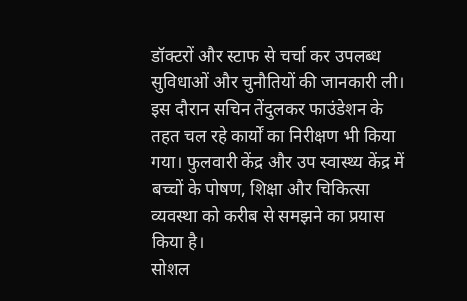डॉक्टरों और स्टाफ से चर्चा कर उपलब्ध सुविधाओं और चुनौतियों की जानकारी ली। इस दौरान सचिन तेंदुलकर फाउंडेशन के तहत चल रहे कार्यों का निरीक्षण भी किया गया। फुलवारी केंद्र और उप स्वास्थ्य केंद्र में बच्चों के पोषण, शिक्षा और चिकित्सा व्यवस्था को करीब से समझने का प्रयास किया है।
सोशल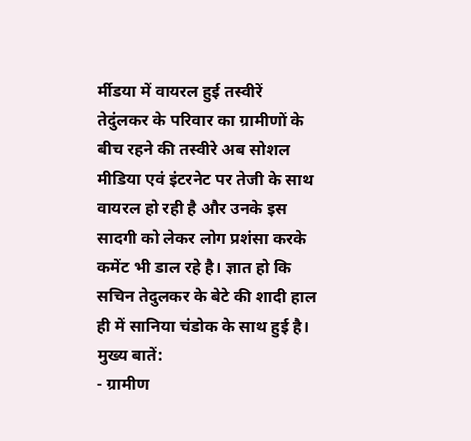र्मीडया में वायरल हुई तस्वीरें
तेदुंलकर के परिवार का ग्रामीणों के बीच रहने की तस्वीरे अब सोशल मीडिया एवं इंटरनेट पर तेजी के साथ वायरल हो रही है और उनके इस सादगी को लेकर लोग प्रशंसा करके कमेंट भी डाल रहे है। ज्ञात हो कि सचिन तेदुलकर के बेटे की शादी हाल ही में सानिया चंडोक के साथ हुई है।
मुख्य बातें:
- ग्रामीण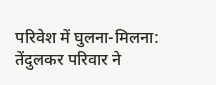परिवेश में घुलना-मिलना: तेंदुलकर परिवार ने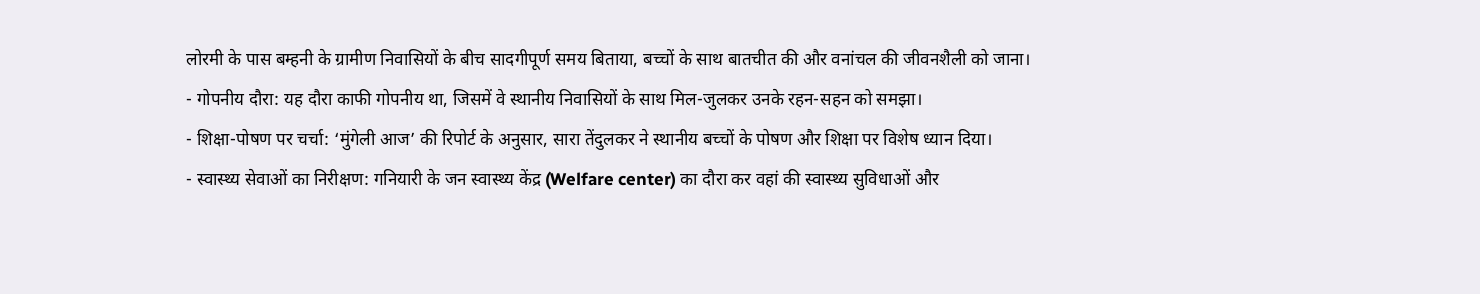लोरमी के पास बम्हनी के ग्रामीण निवासियों के बीच सादगीपूर्ण समय बिताया, बच्चों के साथ बातचीत की और वनांचल की जीवनशैली को जाना।
- गोपनीय दौरा: यह दौरा काफी गोपनीय था, जिसमें वे स्थानीय निवासियों के साथ मिल-जुलकर उनके रहन-सहन को समझा।
- शिक्षा-पोषण पर चर्चा: ‘मुंगेली आज’ की रिपोर्ट के अनुसार, सारा तेंदुलकर ने स्थानीय बच्चों के पोषण और शिक्षा पर विशेष ध्यान दिया।
- स्वास्थ्य सेवाओं का निरीक्षण: गनियारी के जन स्वास्थ्य केंद्र (Welfare center) का दौरा कर वहां की स्वास्थ्य सुविधाओं और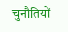चुनौतियों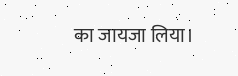का जायजा लिया।